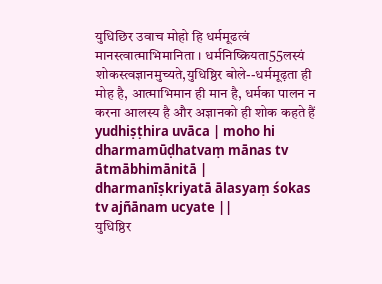युधिछिर उवाच मोहो हि धर्ममूढत्वं मानस्त्वात्माभिमानिता । धर्मनिष्क्रियता55लस्यं शोकस्त्वज्ञानमुच्यते,युधिष्ठिर बोले--धर्ममूढ़ता ही मोह है, आत्माभिमान ही मान है, धर्मका पालन न करना आलस्य है और अज्ञानको ही शोक कहते हैं
yudhiṣṭhira uvāca | moho hi dharmamūḍhatvaṃ mānas tv ātmābhimānitā | dharmanīṣkriyatā ālasyaṃ śokas tv ajñānam ucyate ||
युधिष्ठिर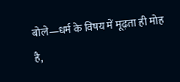बोले—धर्म के विषय में मूढ़ता ही मोह है,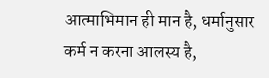आत्माभिमान ही मान है, धर्मानुसार कर्म न करना आलस्य है,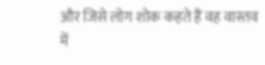और जिसे लोग शोक कहते हैं वह वास्तव में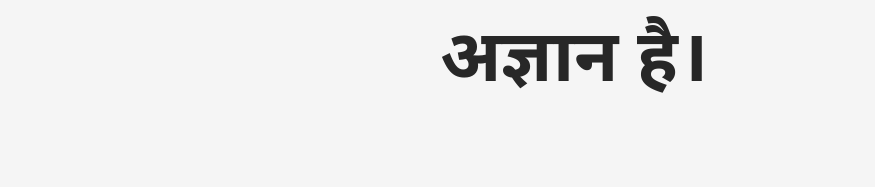अज्ञान है।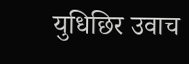युधिछिर उवाच